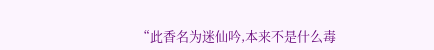“此香名为迷仙吟,本来不是什么毒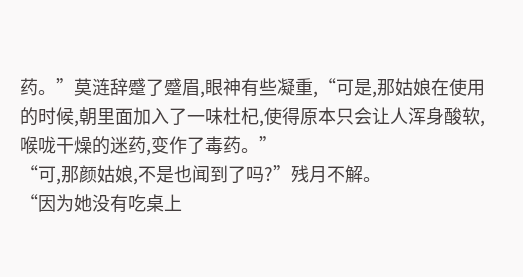药。”莫涟辞蹙了蹙眉,眼神有些凝重,“可是,那姑娘在使用的时候,朝里面加入了一味杜杞,使得原本只会让人浑身酸软,喉咙干燥的迷药,变作了毒药。”
“可,那颜姑娘,不是也闻到了吗?”残月不解。
“因为她没有吃桌上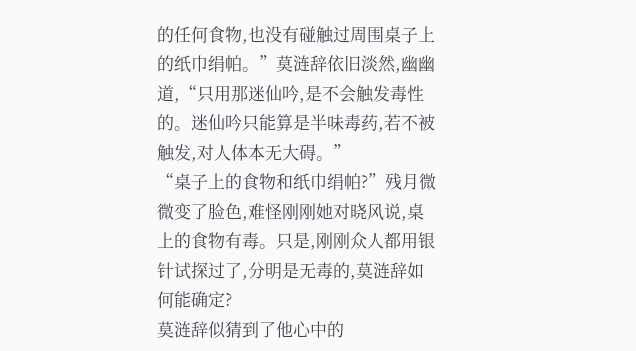的任何食物,也没有碰触过周围桌子上的纸巾绢帕。”莫涟辞依旧淡然,幽幽道,“只用那迷仙吟,是不会触发毒性的。迷仙吟只能算是半味毒药,若不被触发,对人体本无大碍。”
“桌子上的食物和纸巾绢帕?”残月微微变了脸色,难怪刚刚她对晓风说,桌上的食物有毒。只是,刚刚众人都用银针试探过了,分明是无毒的,莫涟辞如何能确定?
莫涟辞似猜到了他心中的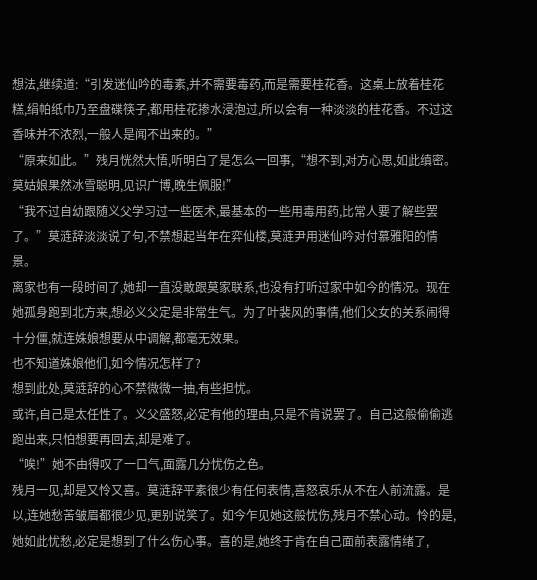想法,继续道:“引发迷仙吟的毒素,并不需要毒药,而是需要桂花香。这桌上放着桂花糕,绢帕纸巾乃至盘碟筷子,都用桂花掺水浸泡过,所以会有一种淡淡的桂花香。不过这香味并不浓烈,一般人是闻不出来的。”
“原来如此。”残月恍然大悟,听明白了是怎么一回事,“想不到,对方心思,如此缜密。莫姑娘果然冰雪聪明,见识广博,晚生佩服!”
“我不过自幼跟随义父学习过一些医术,最基本的一些用毒用药,比常人要了解些罢了。”莫涟辞淡淡说了句,不禁想起当年在弈仙楼,莫涟尹用迷仙吟对付慕雅阳的情景。
离家也有一段时间了,她却一直没敢跟莫家联系,也没有打听过家中如今的情况。现在她孤身跑到北方来,想必义父定是非常生气。为了叶裴风的事情,他们父女的关系闹得十分僵,就连姝娘想要从中调解,都毫无效果。
也不知道姝娘他们,如今情况怎样了?
想到此处,莫涟辞的心不禁微微一抽,有些担忧。
或许,自己是太任性了。义父盛怒,必定有他的理由,只是不肯说罢了。自己这般偷偷逃跑出来,只怕想要再回去,却是难了。
“唉!”她不由得叹了一口气,面露几分忧伤之色。
残月一见,却是又怜又喜。莫涟辞平素很少有任何表情,喜怒哀乐从不在人前流露。是以,连她愁苦皱眉都很少见,更别说笑了。如今乍见她这般忧伤,残月不禁心动。怜的是,她如此忧愁,必定是想到了什么伤心事。喜的是,她终于肯在自己面前表露情绪了,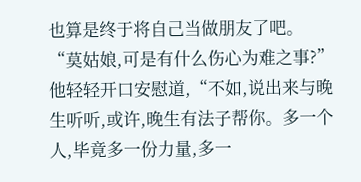也算是终于将自己当做朋友了吧。
“莫姑娘,可是有什么伤心为难之事?”他轻轻开口安慰道,“不如,说出来与晚生听听,或许,晚生有法子帮你。多一个人,毕竟多一份力量,多一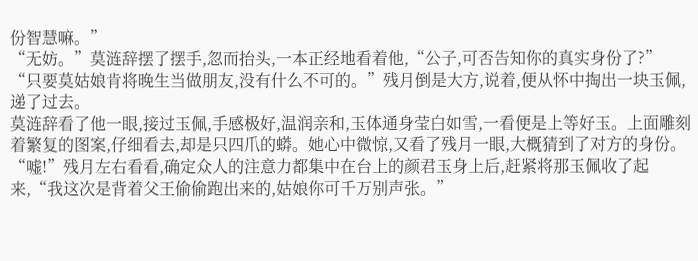份智慧嘛。”
“无妨。”莫涟辞摆了摆手,忽而抬头,一本正经地看着他,“公子,可否告知你的真实身份了?”
“只要莫姑娘肯将晚生当做朋友,没有什么不可的。”残月倒是大方,说着,便从怀中掏出一块玉佩,递了过去。
莫涟辞看了他一眼,接过玉佩,手感极好,温润亲和,玉体通身莹白如雪,一看便是上等好玉。上面雕刻着繁复的图案,仔细看去,却是只四爪的蟒。她心中微惊,又看了残月一眼,大概猜到了对方的身份。
“嘘!”残月左右看看,确定众人的注意力都集中在台上的颜君玉身上后,赶紧将那玉佩收了起来,“我这次是背着父王偷偷跑出来的,姑娘你可千万别声张。”